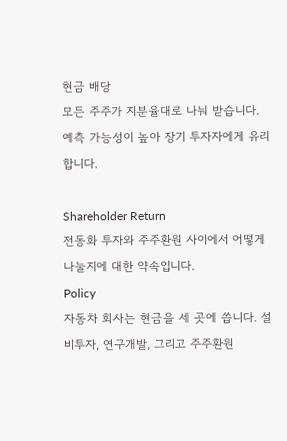현금 배당
모든 주주가 지분율대로 나눠 받습니다. 예측 가능성이 높아 장기 투자자에게 유리합니다.

Shareholder Return
전동화 투자와 주주환원 사이에서 어떻게 나눌지에 대한 약속입니다.
Policy
자동차 회사는 현금을 세 곳에 씁니다. 설비투자, 연구개발, 그리고 주주환원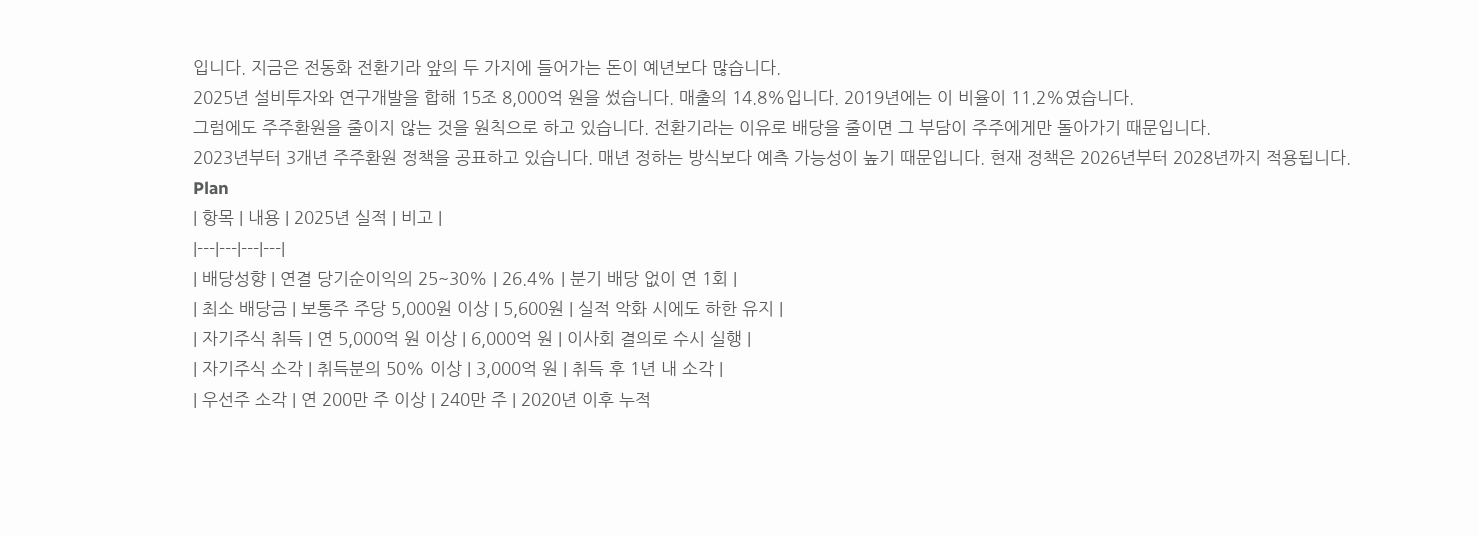입니다. 지금은 전동화 전환기라 앞의 두 가지에 들어가는 돈이 예년보다 많습니다.
2025년 설비투자와 연구개발을 합해 15조 8,000억 원을 썼습니다. 매출의 14.8%입니다. 2019년에는 이 비율이 11.2%였습니다.
그럼에도 주주환원을 줄이지 않는 것을 원칙으로 하고 있습니다. 전환기라는 이유로 배당을 줄이면 그 부담이 주주에게만 돌아가기 때문입니다.
2023년부터 3개년 주주환원 정책을 공표하고 있습니다. 매년 정하는 방식보다 예측 가능성이 높기 때문입니다. 현재 정책은 2026년부터 2028년까지 적용됩니다.
Plan
| 항목 | 내용 | 2025년 실적 | 비고 |
|---|---|---|---|
| 배당성향 | 연결 당기순이익의 25~30% | 26.4% | 분기 배당 없이 연 1회 |
| 최소 배당금 | 보통주 주당 5,000원 이상 | 5,600원 | 실적 악화 시에도 하한 유지 |
| 자기주식 취득 | 연 5,000억 원 이상 | 6,000억 원 | 이사회 결의로 수시 실행 |
| 자기주식 소각 | 취득분의 50% 이상 | 3,000억 원 | 취득 후 1년 내 소각 |
| 우선주 소각 | 연 200만 주 이상 | 240만 주 | 2020년 이후 누적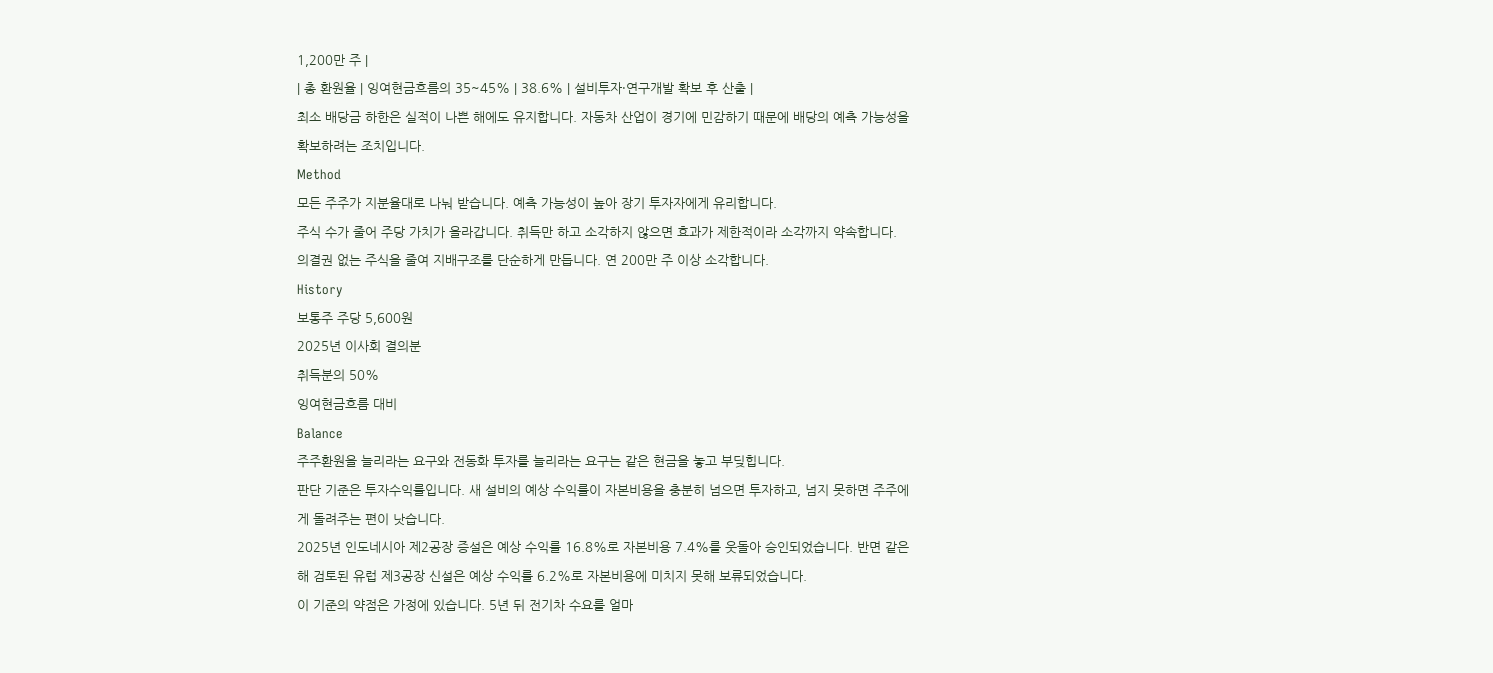1,200만 주 |
| 총 환원율 | 잉여현금흐름의 35~45% | 38.6% | 설비투자·연구개발 확보 후 산출 |
최소 배당금 하한은 실적이 나쁜 해에도 유지합니다. 자동차 산업이 경기에 민감하기 때문에 배당의 예측 가능성을 확보하려는 조치입니다.
Method
모든 주주가 지분율대로 나눠 받습니다. 예측 가능성이 높아 장기 투자자에게 유리합니다.
주식 수가 줄어 주당 가치가 올라갑니다. 취득만 하고 소각하지 않으면 효과가 제한적이라 소각까지 약속합니다.
의결권 없는 주식을 줄여 지배구조를 단순하게 만듭니다. 연 200만 주 이상 소각합니다.
History
보통주 주당 5,600원
2025년 이사회 결의분
취득분의 50%
잉여현금흐름 대비
Balance
주주환원을 늘리라는 요구와 전동화 투자를 늘리라는 요구는 같은 현금을 놓고 부딪힙니다.
판단 기준은 투자수익률입니다. 새 설비의 예상 수익률이 자본비용을 충분히 넘으면 투자하고, 넘지 못하면 주주에게 돌려주는 편이 낫습니다.
2025년 인도네시아 제2공장 증설은 예상 수익률 16.8%로 자본비용 7.4%를 웃돌아 승인되었습니다. 반면 같은 해 검토된 유럽 제3공장 신설은 예상 수익률 6.2%로 자본비용에 미치지 못해 보류되었습니다.
이 기준의 약점은 가정에 있습니다. 5년 뒤 전기차 수요를 얼마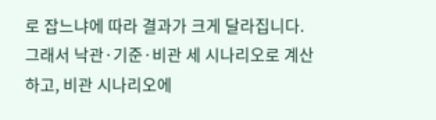로 잡느냐에 따라 결과가 크게 달라집니다. 그래서 낙관·기준·비관 세 시나리오로 계산하고, 비관 시나리오에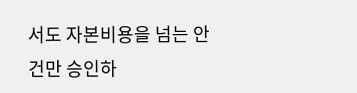서도 자본비용을 넘는 안건만 승인하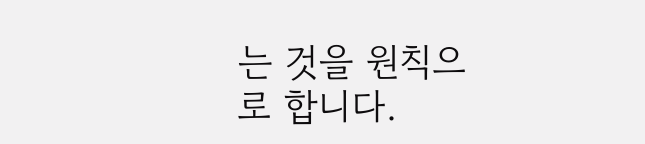는 것을 원칙으로 합니다.